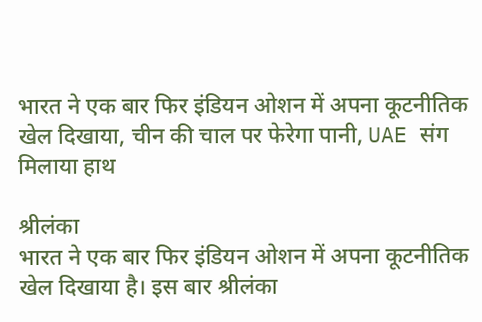भारत ने एक बार फिर इंडियन ओशन में अपना कूटनीतिक खेल दिखाया, चीन की चाल पर फेरेगा पानी, UAE संग मिलाया हाथ

श्रीलंका
भारत ने एक बार फिर इंडियन ओशन में अपना कूटनीतिक खेल दिखाया है। इस बार श्रीलंका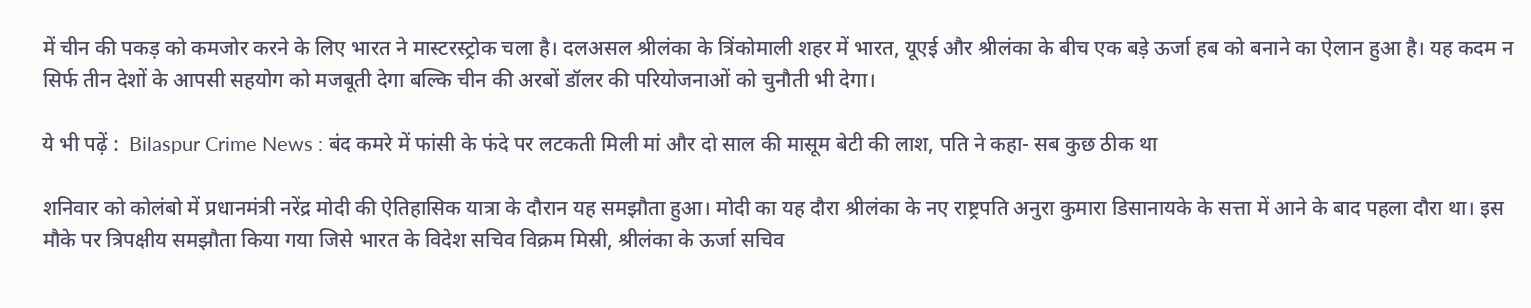में चीन की पकड़ को कमजोर करने के लिए भारत ने मास्टरस्ट्रोक चला है। दलअसल श्रीलंका के त्रिंकोमाली शहर में भारत, यूएई और श्रीलंका के बीच एक बड़े ऊर्जा हब को बनाने का ऐलान हुआ है। यह कदम न सिर्फ तीन देशों के आपसी सहयोग को मजबूती देगा बल्कि चीन की अरबों डॉलर की परियोजनाओं को चुनौती भी देगा।

ये भी पढ़ें :  Bilaspur Crime News : बंद कमरे में फांसी के फंदे पर लटकती मिली मां और दो साल की मासूम बेटी की लाश, पति ने कहा- सब कुछ ठीक था

शनिवार को कोलंबो में प्रधानमंत्री नरेंद्र मोदी की ऐतिहासिक यात्रा के दौरान यह समझौता हुआ। मोदी का यह दौरा श्रीलंका के नए राष्ट्रपति अनुरा कुमारा डिसानायके के सत्ता में आने के बाद पहला दौरा था। इस मौके पर त्रिपक्षीय समझौता किया गया जिसे भारत के विदेश सचिव विक्रम मिस्री, श्रीलंका के ऊर्जा सचिव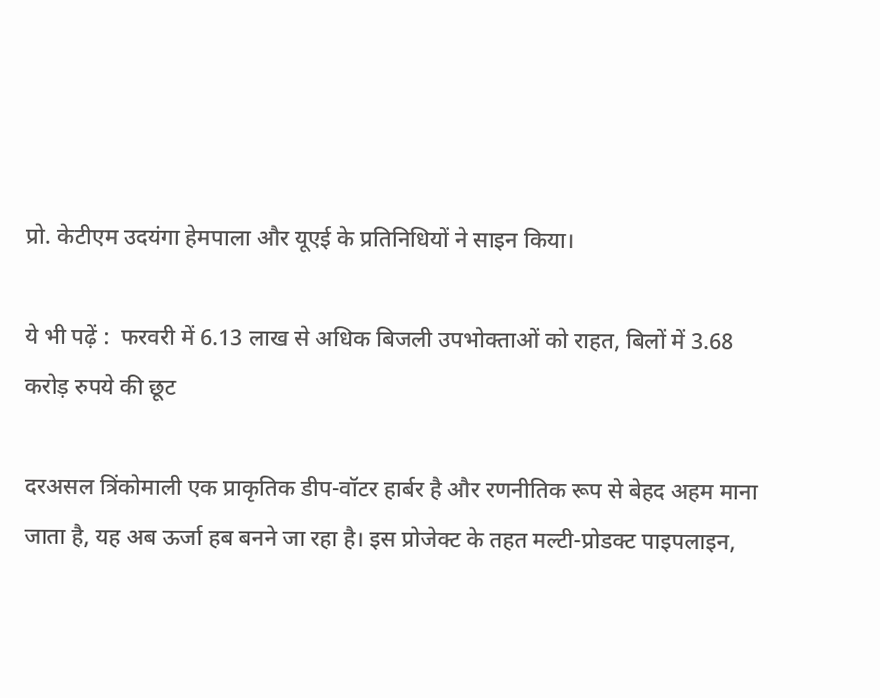प्रो. केटीएम उदयंगा हेमपाला और यूएई के प्रतिनिधियों ने साइन किया।

ये भी पढ़ें :  फरवरी में 6.13 लाख से अधिक बिजली उपभोक्ताओं को राहत, बिलों में 3.68 करोड़ रुपये की छूट

दरअसल त्रिंकोमाली एक प्राकृतिक डीप-वॉटर हार्बर है और रणनीतिक रूप से बेहद अहम माना जाता है, यह अब ऊर्जा हब बनने जा रहा है। इस प्रोजेक्ट के तहत मल्टी-प्रोडक्ट पाइपलाइन,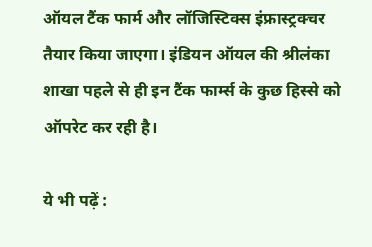ऑयल टैंक फार्म और लॉजिस्टिक्स इंफ्रास्ट्रक्चर तैयार किया जाएगा। इंडियन ऑयल की श्रीलंका शाखा पहले से ही इन टैंक फार्म्स के कुछ हिस्से को ऑपरेट कर रही है।

ये भी पढ़ें :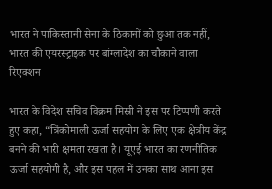भारत ने पाकिस्तानी सेना के ठिकानों को छुआ तक नहीं, भारत की एयरस्ट्राइक पर बांग्लादेश का चौकाने वाला रिएक्शन

भारत के विदेश सचिव विक्रम मिस्री ने इस पर टिप्पणी करते हुए कहा, “त्रिंकोमाली ऊर्जा सहयोग के लिए एक क्षेत्रीय केंद्र बनने की भारी क्षमता रखता है। यूएई भारत का रणनीतिक ऊर्जा सहयोगी है, और इस पहल में उनका साथ आना इस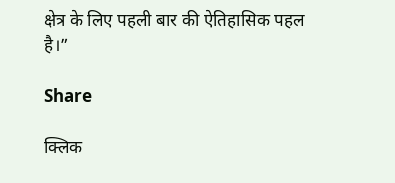क्षेत्र के लिए पहली बार की ऐतिहासिक पहल है।”

Share

क्लिक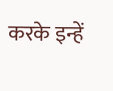करके इन्हें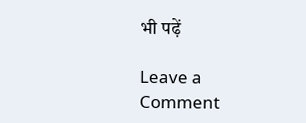भी पढ़ें

Leave a Comment